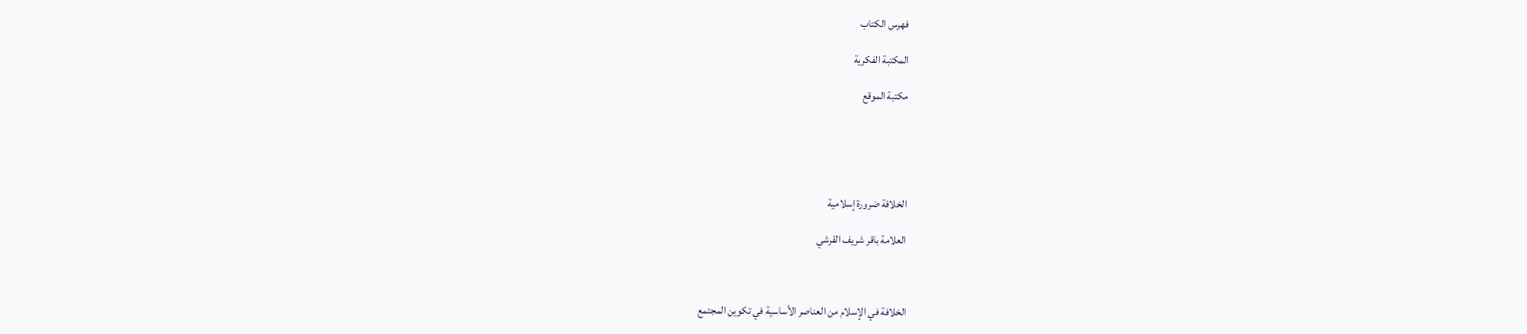فهرس الكتاب

المكتبة الفكرية

مكتبة الموقع





الخلافة ضرورة إسلامية

العلامة باقر شريف القرشي



الخلافة في الإسلام من العناصر الأساسية في تكوين المجتمع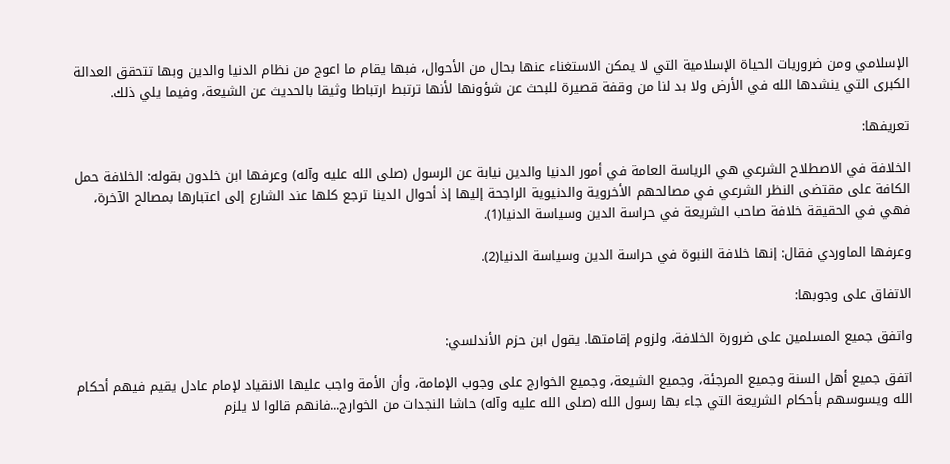الإسلامي ومن ضروريات الحياة الإسلامية التي لا يمكن الاستغناء عنها بحال من الأحوال، فبها يقام ما اعوج من نظام الدنيا والدين وبها تتحقق العدالة الكبرى التي ينشدها الله في الأرض ولا بد لنا من وقفة قصيرة للبحث عن شؤونها لأنها ترتبط ارتباطا وثيقا بالحديث عن الشيعة، وفيما يلي ذلك.

تعريفها:

الخلافة في الاصطلاح الشرعي هي الرياسة العامة في أمور الدنيا والدين نيابة عن الرسول (صلى الله عليه وآله) وعرفها ابن خلدون بقوله: الخلافة حمل الكافة على مقتضى النظر الشرعي في مصالحهم الأخروية والدنيوية الراجحة إليها إذ أحوال الدينا ترجع كلها عند الشارع إلى اعتبارها بمصالح الآخرة، فهي في الحقيقة خلافة صاحب الشريعة في حراسة الدين وسياسة الدنيا(1).

وعرفها الماوردي فقال: إنها خلافة النبوة في حراسة الدين وسياسة الدنيا(2).

الاتفاق على وجوبها:

واتفق جميع المسلمين على ضرورة الخلافة، ولزوم إقامتها. يقول ابن حزم الأندلسي:

اتفق جميع أهل السنة وجميع المرجئة، وجميع الشيعة، وجميع الخوارج على وجوب الإمامة، وأن الأمة واجب عليها الانقياد لإمام عادل يقيم فيهم أحكام الله ويسوسهم بأحكام الشريعة التي جاء بها رسول الله (صلى الله عليه وآله) حاشا النجدات من الخوارج...فانهم قالوا لا يلزم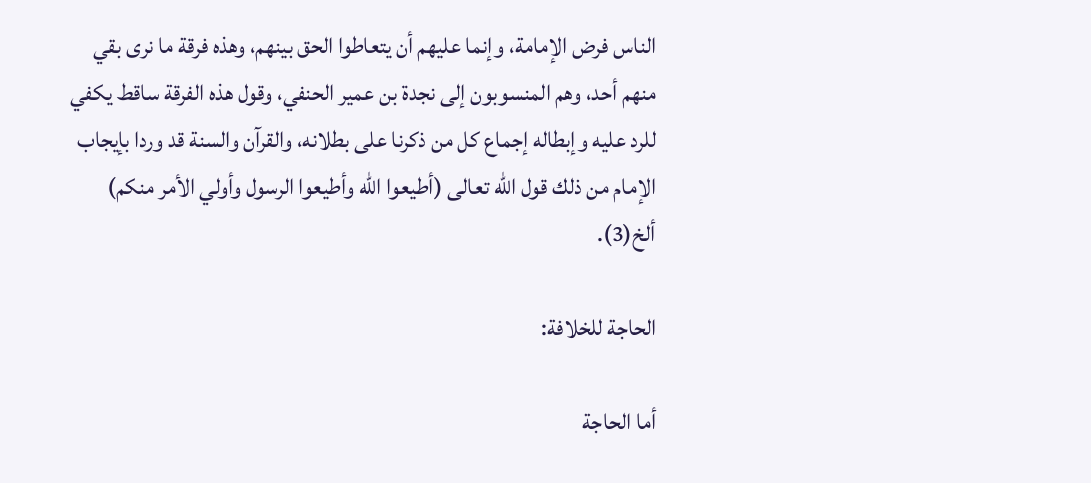الناس فرض الإمامة، وإنما عليهم أن يتعاطوا الحق بينهم، وهذه فرقة ما نرى بقي منهم أحد، وهم المنسوبون إلى نجدة بن عمير الحنفي، وقول هذه الفرقة ساقط يكفي للرد عليه وإبطاله إجماع كل من ذكرنا على بطلانه، والقرآن والسنة قد وردا بإيجاب الإمام من ذلك قول الله تعالى (أطيعوا الله وأطيعوا الرسول وأولي الأمر منكم) ألخ(3).

الحاجة للخلافة:

أما الحاجة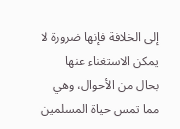إلى الخلافة فإنها ضرورة لا يمكن الاستغناء عنها بحال من الأحوال، وهي مما تمس حياة المسلمين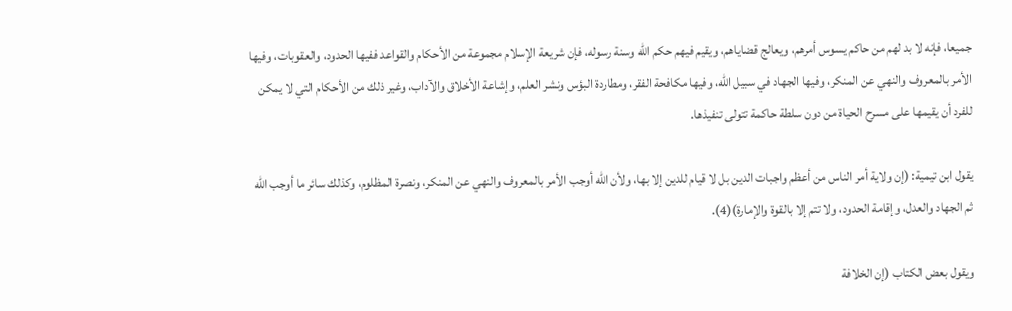جميعا، فإنه لا بد لهم من حاكم يسوس أمرهم، ويعالج قضاياهم، ويقيم فيهم حكم الله وسنة رسوله، فإن شريعة الإسلام مجموعة من الأحكام والقواعد ففيها الحدود، والعقوبات، وفيها الأمر بالمعروف والنهي عن المنكر، وفيها الجهاد في سبيل الله، وفيها مكافحة الفقر، ومطاردة البؤس ونشر العلم، وإشاعة الأخلاق والآداب، وغير ذلك من الأحكام التي لا يمكن للفرد أن يقيمها على مسرح الحياة من دون سلطة حاكمة تتولى تنفيذها.

يقول ابن تيمية: (إن ولاية أمر الناس من أعظم واجبات الدين بل لا قيام للدين إلا بها، ولأن الله أوجب الأمر بالمعروف والنهي عن المنكر، ونصرة المظلوم، وكذلك سائر ما أوجب الله ثم الجهاد والعدل، وإقامة الحدود، ولا تتم إلا بالقوة والإمارة)(4).

ويقول بعض الكتاب (إن الخلافة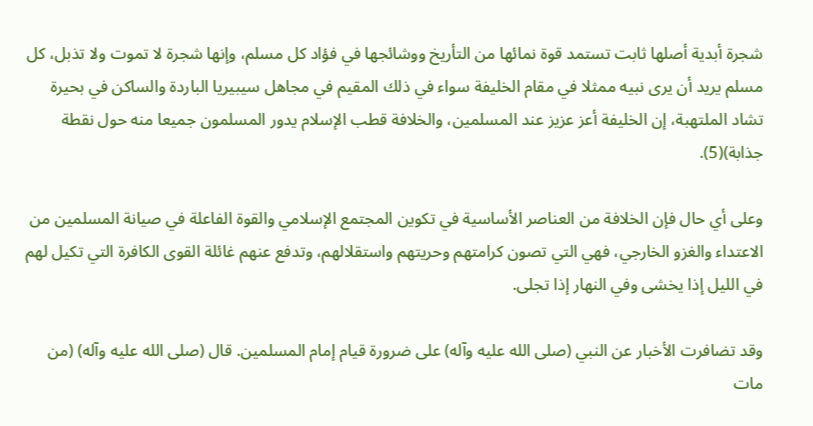شجرة أبدية أصلها ثابت تستمد قوة نمائها من التأريخ ووشائجها في فؤاد كل مسلم، وإنها شجرة لا تموت ولا تذبل، كل مسلم يريد أن يرى نبيه ممثلا في مقام الخليفة سواء في ذلك المقيم في مجاهل سيبيريا الباردة والساكن في بحيرة تشاد الملتهبة، إن الخليفة أعز عزيز عند المسلمين، والخلافة قطب الإسلام يدور المسلمون جميعا منه حول نقطة جذابة)(5).

وعلى أي حال فإن الخلافة من العناصر الأساسية في تكوين المجتمع الإسلامي والقوة الفاعلة في صيانة المسلمين من الاعتداء والغزو الخارجي، فهي التي تصون كرامتهم وحريتهم واستقلالهم، وتدفع عنهم غائلة القوى الكافرة التي تكيل لهم في الليل إذا يخشى وفي النهار إذا تجلى.

وقد تضافرت الأخبار عن النبي (صلى الله عليه وآله) على ضرورة قيام إمام المسلمين. قال (صلى الله عليه وآله) (من مات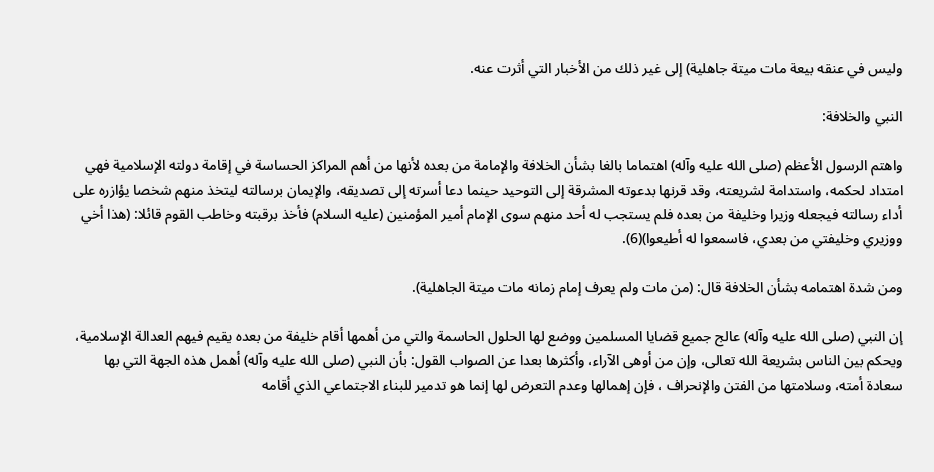وليس في عنقه بيعة مات ميتة جاهلية) إلى غير ذلك من الأخبار التي أثرت عنه.

النبي والخلافة:

واهتم الرسول الأعظم (صلى الله عليه وآله) اهتماما بالغا بشأن الخلافة والإمامة من بعده لأنها من أهم المراكز الحساسة في إقامة دولته الإسلامية فهي امتداد لحكمه، واستدامة لشريعته، وقد قرنها بدعوته المشرقة إلى التوحيد حينما دعا أسرته إلى تصديقه، والإيمان برسالته ليتخذ منهم شخصا يؤازره على أداء رسالته فيجعله وزيرا وخليفة من بعده فلم يستجب له أحد منهم سوى الإمام أمير المؤمنين (عليه السلام) فأخذ برقبته وخاطب القوم قائلا: (هذا أخي ووزيري وخليفتي من بعدي، فاسمعوا له أطيعوا)(6).

ومن شدة اهتمامه بشأن الخلافة قال: (من مات ولم يعرف إمام زمانه مات ميتة الجاهلية).

إن النبي (صلى الله عليه وآله) عالج جميع قضايا المسلمين ووضع لها الحلول الحاسمة والتي من أهمها أقام خليفة من بعده يقيم فيهم العدالة الإسلامية، ويحكم بين الناس بشريعة الله تعالى، وإن من أوهى الآراء، وأكثرها بعدا عن الصواب القول: بأن النبي (صلى الله عليه وآله) أهمل هذه الجهة التي بها سعادة أمته، وسلامتها من الفتن والإنحراف ، فإن إهمالها وعدم التعرض لها إنما هو تدمير للبناء الاجتماعي الذي أقامه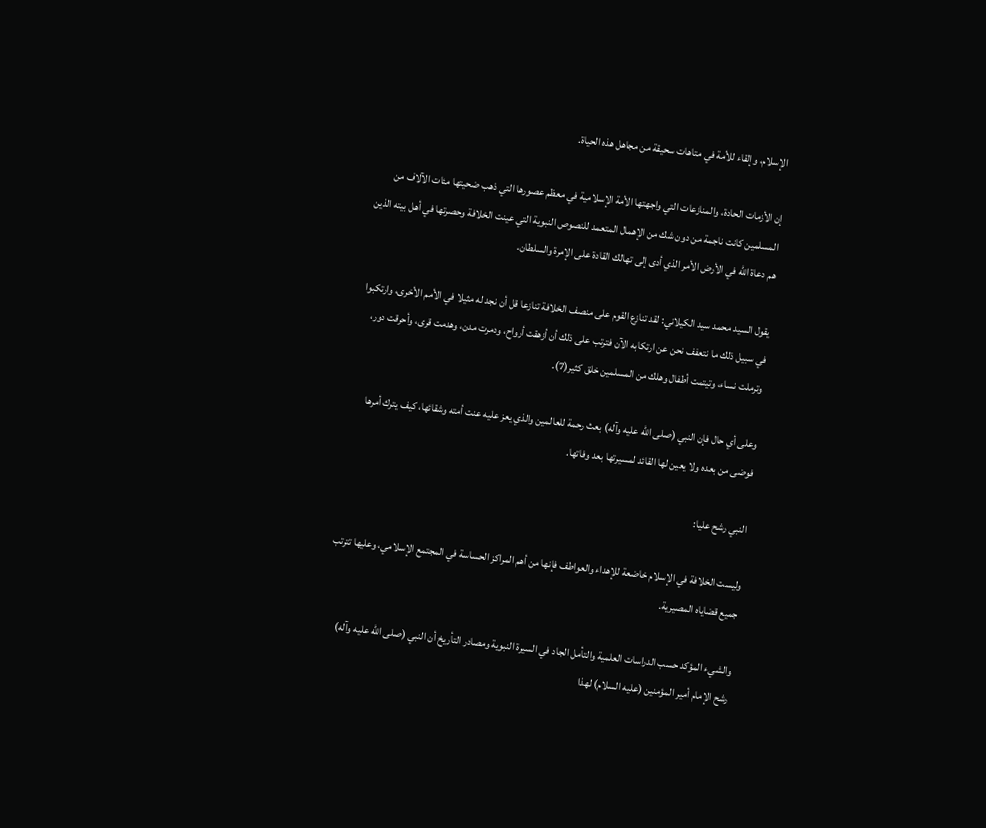الإسلام، وإلقاء للأمة في متاهات سحيقة من مجاهل هذه الحياة.

إن الأزمات الحادة، والمنازعات التي واجهتها الأمة الإسلامية في معظم عصورها التي ذهب ضحيتها مئات الآلاف من المسلمين كانت ناجمة من دون شك من الإهمال المتعمد للنصوص النبوية التي عينت الخلافة وحصرتها في أهل بيته الذين هم دعاة الله في الأرض الأمر الذي أدى إلى تهالك القادة على الإمرة والسلطان.

يقول السيد محمد سيد الكيلاني: لقد تنازع القوم على منصف الخلافة تنازعا قل أن نجد له مثيلا في الأمم الأخرى، وارتكبوا في سبيل ذلك ما نتعفف نحن عن ارتكابه الآن فترتب على ذلك أن أزهقت أرواح، ودمرت مدن، وهدمت قرى، وأحرقت دور، وترملت نساء، وتيتمت أطفال وهلك من المسلمين خلق كثير(7).

وعلى أي حال فإن النبي (صلى الله عليه وآله) بعث رحمة للعالمين والذي يعز عليه عنت أمته وشقائها، كيف يترك أمرها فوضى من بعده ولا يعين لها القائد لمسيرتها بعد وفاتها.

النبي رشح عليا:

وليست الخلافة في الإسلام خاضعة للإهداء والعواطف فإنها من أهم المراكز الحساسة في المجتمع الإسلامي، وعليها تترتب جميع قضاياه المصيرية.

والشيء المؤكد حسب الدراسات العلمية والتأمل الجاد في السيرة النبوية ومصادر التأريخ أن النبي (صلى الله عليه وآله) رشح الإمام أمير المؤمنين (عليه السلام) لهذا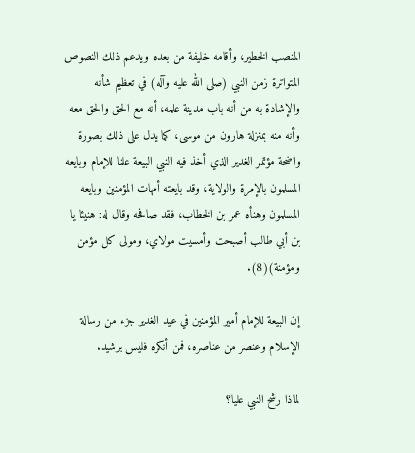المنصب الخطير، وأقامه خليفة من بعده ويدعم ذلك النصوص المتواترة زمن النبي (صلى الله عليه وآله) في تعظيم شأنه والإشادة به من أنه باب مدينة علمه، أنه مع الحق والحق معه وأنه منه بمنزلة هارون من موسى، كما يدل على ذلك بصورة واضحة مؤتمر الغدير الذي أخذ فيه النبي البيعة علنا للإمام وبايعه المسلمون بالإمرة والولاية، وقد بايعته أمهات المؤمنين وبايعه المسلمون وهنأه عمر بن الخطاب، فقد صافحه وقال له: هنيئا يا بن أبي طالب أصبحت وأمسيت مولاي، ومولى كل مؤمن ومؤمنة)(8).

إن البيعة للإمام أمير المؤمنين في عيد الغدير جزء من رسالة الإسلام وعنصر من عناصره، فمن أنكره فليس برشيد.

لماذا رشح النبي عليا؟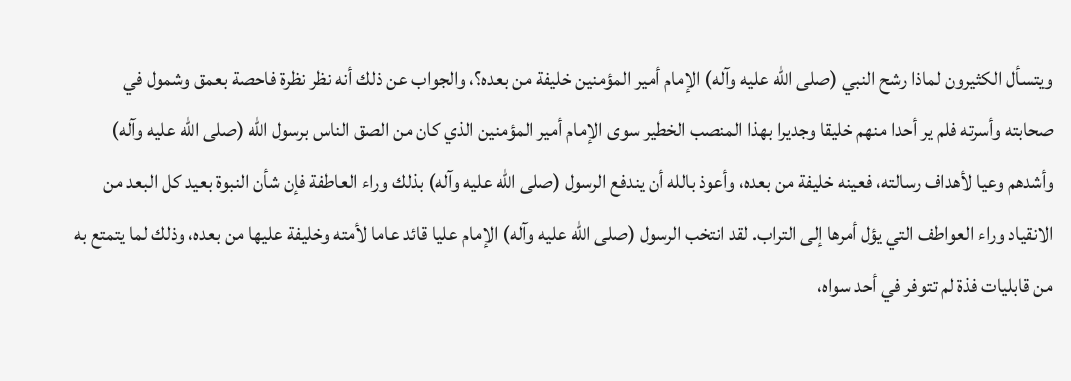ويتسأل الكثيرون لماذا رشح النبي (صلى الله عليه وآله) الإمام أمير المؤمنين خليفة من بعده؟، والجواب عن ذلك أنه نظر نظرة فاحصة بعمق وشمول في صحابته وأسرته فلم ير أحدا منهم خليقا وجديرا بهذا المنصب الخطير سوى الإمام أمير المؤمنين الذي كان من الصق الناس برسول الله (صلى الله عليه وآله) وأشدهم وعيا لأهداف رسالته، فعينه خليفة من بعده، وأعوذ بالله أن يندفع الرسول (صلى الله عليه وآله) بذلك وراء العاطفة فإن شأن النبوة بعيد كل البعد من الانقياد وراء العواطف التي يؤل أمرها إلى التراب. لقد انتخب الرسول (صلى الله عليه وآله) الإمام عليا قائد عاما لأمته وخليفة عليها من بعده، وذلك لما يتمتع به من قابليات فذة لم تتوفر في أحد سواه،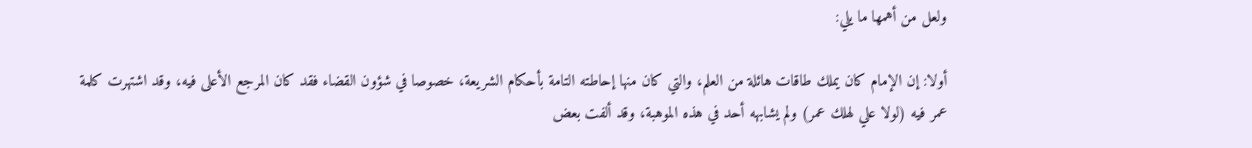ولعل من أهمها ما يلي:

أولا: إن الإمام كان يملك طاقات هائلة من العلم، والتي كان منها إحاطته التامة بأحكام الشريعة، خصوصا في شؤون القضاء فقد كان المرجع الأعلى فيه، وقد اشتهرت كلمة عمر فيه (لولا علي لهلك عمر) ولم يشابهه أحد في هذه الموهبة، وقد ألفت بعض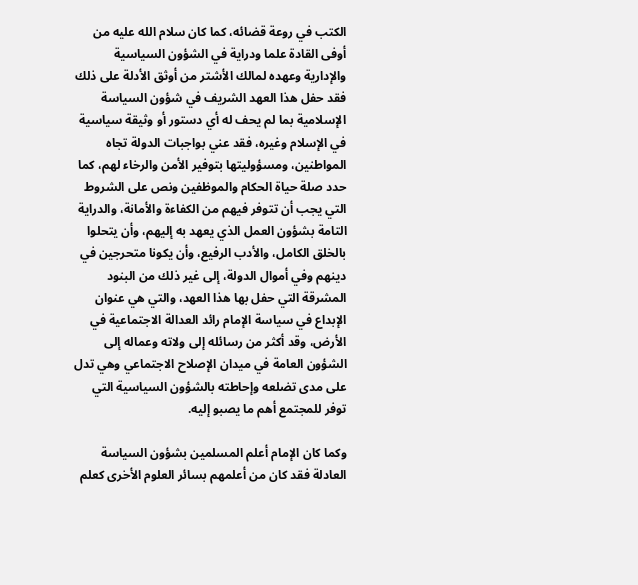الكتب في روعة قضائه، كما كان سلام الله عليه من أوفى القادة علما ودراية في الشؤون السياسية والإدارية وعهده لمالك الأشتر من أوثق الأدلة على ذلك فقد حفل هذا العهد الشريف في شؤون السياسة الإسلامية بما لم يحف له أي دستور أو وثيقة سياسية في الإسلام وغيره، فقد عني بواجبات الدولة تجاه المواطنين، ومسؤوليتها بتوفير الأمن والرخاء لهم، كما حدد صلة حياة الحكام والموظفين ونص على الشروط التي يجب أن تتوفر فيهم من الكفاءة والأمانة، والدراية التامة بشؤون العمل الذي يعهد به إليهم، وأن يتحلوا بالخلق الكامل، والأدب الرفيع، وأن يكونا متحرجين في دينهم وفي أموال الدولة، إلى غير ذلك من البنود المشرقة التي حفل بها هذا العهد، والتي هي عنوان الإبداع في سياسة الإمام رائد العدالة الاجتماعية في الأرض، وقد أكثر من رسائله إلى ولاته وعماله إلى الشؤون العامة في ميدان الإصلاح الاجتماعي وهي تدل على مدى تضلعه وإحاطته بالشؤون السياسية التي توفر للمجتمع أهم ما يصبو إليه.

وكما كان الإمام أعلم المسلمين بشؤون السياسة العادلة فقد كان من أعلمهم بسائر العلوم الأخرى كعلم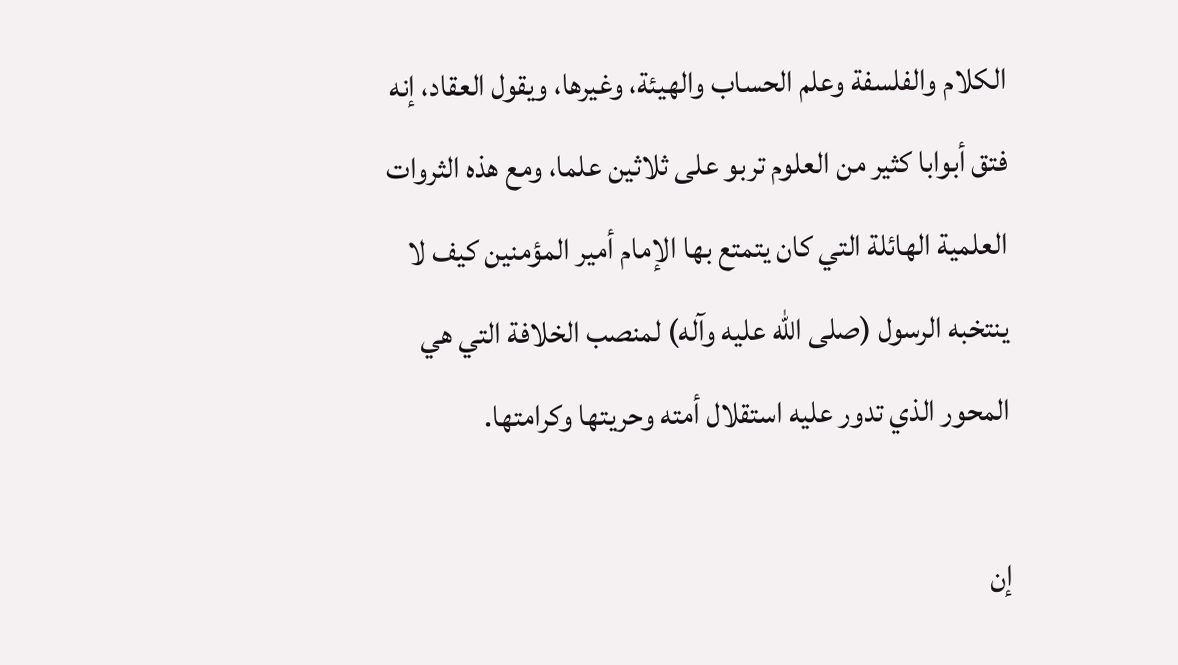الكلام والفلسفة وعلم الحساب والهيئة، وغيرها، ويقول العقاد، إنه فتق أبوابا كثير من العلوم تربو على ثلاثين علما، ومع هذه الثروات العلمية الهائلة التي كان يتمتع بها الإمام أمير المؤمنين كيف لا ينتخبه الرسول (صلى الله عليه وآله) لمنصب الخلافة التي هي المحور الذي تدور عليه استقلال أمته وحريتها وكرامتها.

إن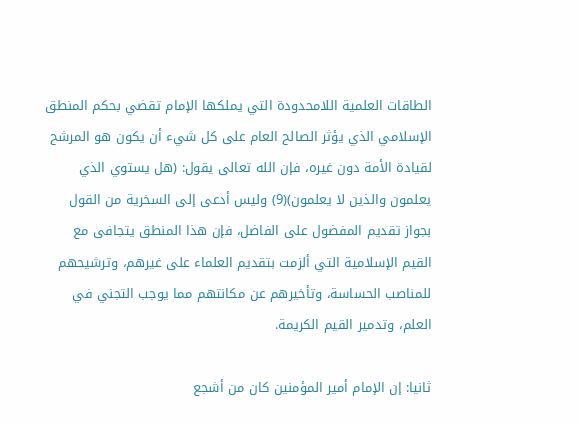الطاقات العلمية اللامحدودة التي يملكها الإمام تقضي بحكم المنطق الإسلامي الذي يؤثر الصالح العام على كل شيء أن يكون هو المرشح لقيادة الأمة دون غيره، فإن الله تعالى يقول: (هل يستوي الذي يعلمون والذين لا يعلمون)(9) وليس أدعى إلى السخرية من القول بجواز تقديم المفضول على الفاضل، فإن هذا المنطق يتجافى مع القيم الإسلامية التي ألزمت بتقديم العلماء على غيرهم، وترشيحهم للمناصب الحساسة، وتأخيرهم عن مكانتهم مما يوجب التجني في العلم، وتدمير القيم الكريمة.

ثانيا: إن الإمام أمير المؤمنين كان من أشجع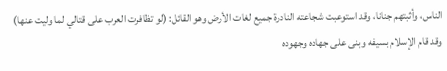الناس، وأثبتهم جنانا، وقد استوعبت شجاعته النادرة جميع لغات الأرض وهو القائل: (لو تظافرت العرب على قتالي لما وليت عنها) وقد قام الإسلام بسيفه وبنى على جهاده وجهوده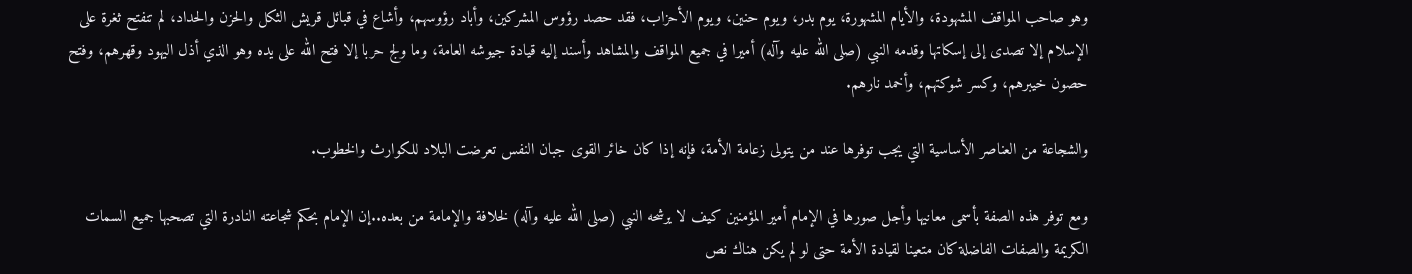وهو صاحب المواقف المشهودة، والأيام المشهورة، يوم بدر، ويوم حنين، ويوم الأحزاب، فقد حصد رؤوس المشركين، وأباد رؤوسهم، وأشاع في قبائل قريش الثكل والحزن والحداد، لم تنفتح ثغرة على الإسلام إلا تصدى إلى إسكاتها وقدمه النبي (صلى الله عليه وآله) أميرا في جميع المواقف والمشاهد وأسند إليه قيادة جيوشه العامة، وما ولج حربا إلا فتح الله على يده وهو الذي أذل اليهود وقهرهم، وفتح حصون خيبرهم، وكسر شوكتهم، وأخمد نارهم.

والشجاعة من العناصر الأساسية التي يجب توفرها عند من يتولى زعامة الأمة، فإنه إذا كان خائر القوى جبان النفس تعرضت البلاد للكوارث والخطوب.

ومع توفر هذه الصفة بأسمى معانيها وأجل صورها في الإمام أمير المؤمنين كيف لا يرشحه النبي (صلى الله عليه وآله) لخلافة والإمامة من بعده..إن الإمام بحكم شجاعته النادرة التي تصحبها جميع السمات الكريمة والصفات الفاضلة كان متعينا لقيادة الأمة حتى لو لم يكن هناك نص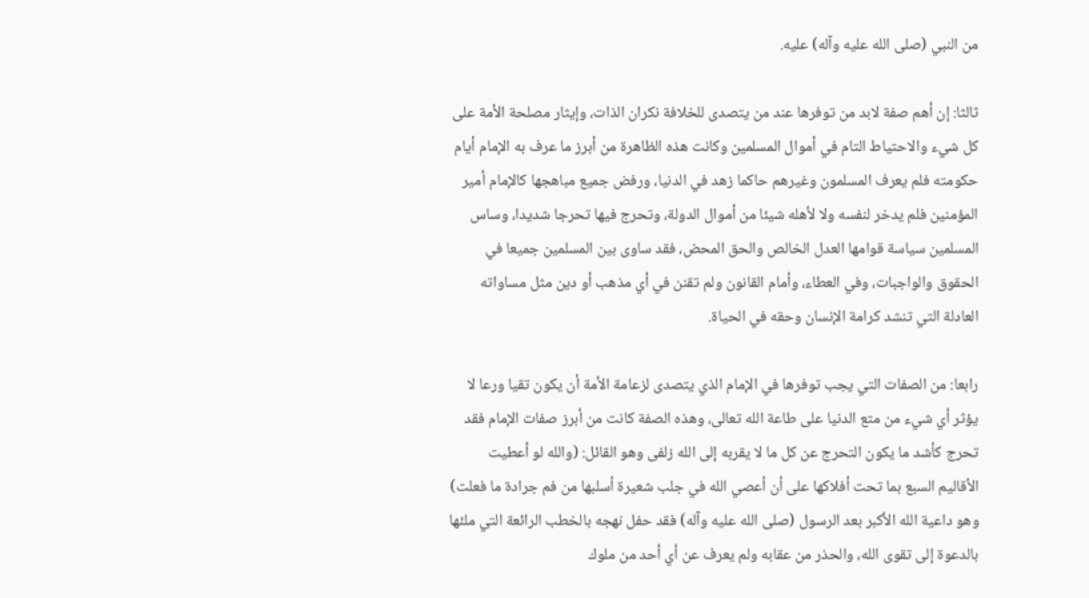من النبي (صلى الله عليه وآله) عليه.

ثالثا: إن أهم صفة لابد من توفرها عند من يتصدى للخلافة نكران الذات، وإيثار مصلحة الأمة على كل شيء والاحتياط التام في أموال المسلمين وكانت هذه الظاهرة من أبرز ما عرف به الإمام أيام حكومته فلم يعرف المسلمون وغيرهم حاكما زهد في الدنيا، ورفض جميع مباهجها كالإمام أمير المؤمنين فلم يدخر لنفسه ولا لأهله شيئا من أموال الدولة، وتحرج فيها تحرجا شديدا، وساس المسلمين سياسة قوامها العدل الخالص والحق المحض، فقد ساوى بين المسلمين جميعا في الحقوق والواجبات، وفي العطاء، وأمام القانون ولم تقنن في أي مذهب أو دين مثل مساواته العادلة التي تنشد كرامة الإنسان وحقه في الحياة.

رابعا: من الصفات التي يجب توفرها في الإمام الذي يتصدى لزعامة الأمة أن يكون تقيا ورعا لا يؤثر أي شيء من متع الدنيا على طاعة الله تعالى، وهذه الصفة كانت من أبرز صفات الإمام فقد تحرج كأشد ما يكون التحرج عن كل ما لا يقربه إلى الله زلفى وهو القائل: (والله لو أعطيت الأقاليم السبع بما تحت أفلاكها على أن أعصي الله في جلب شعيرة أسلبها من فم جرادة ما فعلت) وهو داعية الله الأكبر بعد الرسول (صلى الله عليه وآله) فقد حفل نهجه بالخطب الرائعة التي ملئها بالدعوة إلى تقوى الله، والحذر من عقابه ولم يعرف عن أي أحد من ملوك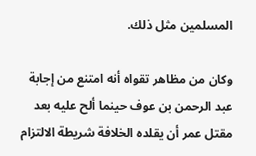المسلمين مثل ذلك.

وكان من مظاهر تقواه أنه امتنع من إجابة عبد الرحمن بن عوف حينما ألح عليه بعد مقتل عمر أن يقلده الخلافة شريطة الالتزام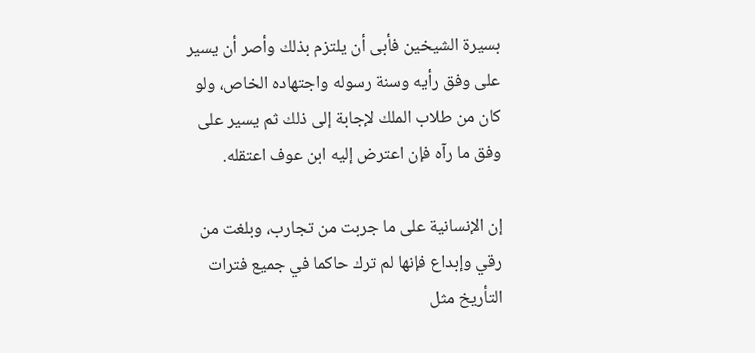بسيرة الشيخين فأبى أن يلتزم بذلك وأصر أن يسير على وفق رأيه وسنة رسوله واجتهاده الخاص، ولو كان من طلاب الملك لإجابة إلى ذلك ثم يسير على وفق ما رآه فإن اعترض إليه ابن عوف اعتقله.

إن الإنسانية على ما جربت من تجارب، وبلغت من رقي وإبداع فإنها لم ترك حاكما في جميع فترات التأريخ مثل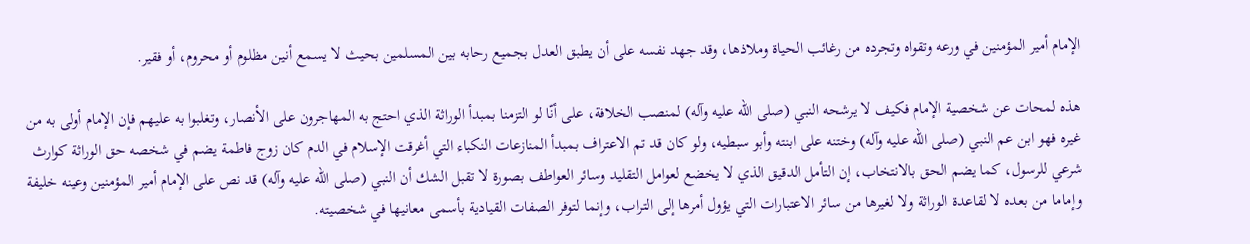الإمام أمير المؤمنين في ورعه وتقواه وتجرده من رغائب الحياة وملاذها، وقد جهد نفسه على أن يطبق العدل بجميع رحابه بين المسلمين بحيث لا يسمع أنين مظلوم أو محروم، أو فقير.

هذه لمحات عن شخصية الإمام فكيف لا يرشحه النبي (صلى الله عليه وآله) لمنصب الخلافة، على أنّا لو التزمنا بمبدأ الوراثة الذي احتج به المهاجرون على الأنصار، وتغلبوا به عليهم فإن الإمام أولى به من غيره فهو ابن عم النبي (صلى الله عليه وآله) وختنه على ابنته وأبو سبطيه، ولو كان قد تم الاعتراف بمبدأ المنازعات النكباء التي أغرقت الإسلام في الدم كان زوج فاطمة يضم في شخصه حق الوراثة كوارث شرعي للرسول، كما يضم الحق بالانتخاب، إن التأمل الدقيق الذي لا يخضع لعوامل التقليد وسائر العواطف بصورة لا تقبل الشك أن النبي (صلى الله عليه وآله) قد نص على الإمام أمير المؤمنين وعينه خليفة وإماما من بعده لا لقاعدة الوراثة ولا لغيرها من سائر الاعتبارات التي يؤول أمرها إلى التراب، وإنما لتوفر الصفات القيادية بأسمى معانيها في شخصيته.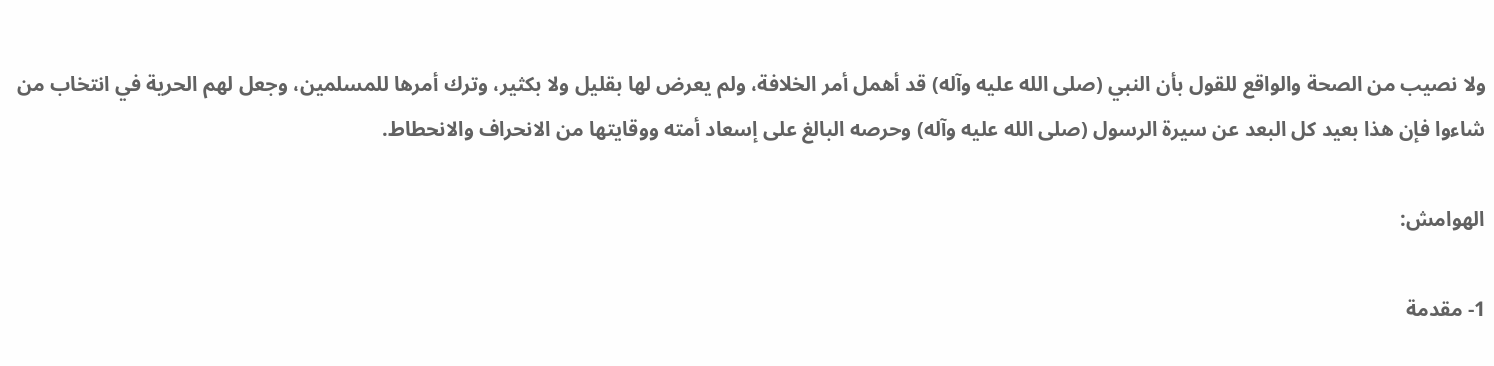ولا نصيب من الصحة والواقع للقول بأن النبي (صلى الله عليه وآله) قد أهمل أمر الخلافة، ولم يعرض لها بقليل ولا بكثير، وترك أمرها للمسلمين، وجعل لهم الحرية في انتخاب من شاءوا فإن هذا بعيد كل البعد عن سيرة الرسول (صلى الله عليه وآله) وحرصه البالغ على إسعاد أمته ووقايتها من الانحراف والانحطاط.

الهوامش:

1- مقدمة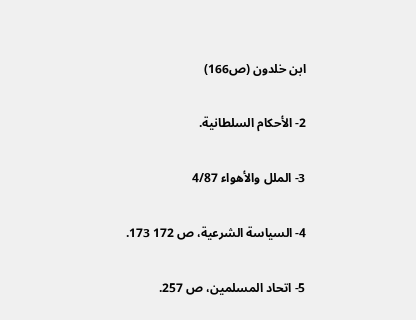ابن خلدون (ص166)

2- الأحكام السلطانية.

3- الملل والأهواء 4/87

4- السياسة الشرعية، ص 172 173.

5- اتحاد المسلمين، ص 257.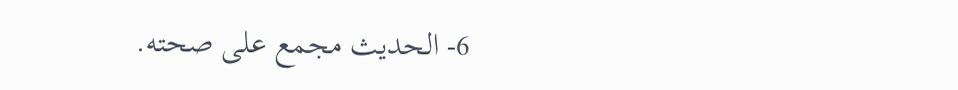6- الحديث مجمع على صحته.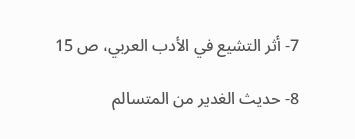7- أثر التشيع في الأدب العربي، ص 15

8- حديث الغدير من المتسالم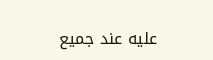عليه عند جميع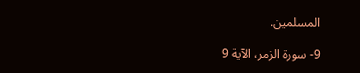المسلمين.

9- سورة الزمر، الآية 9